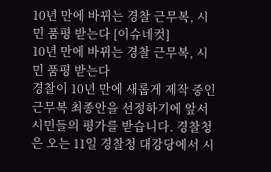10년 만에 바뀌는 경찰 근무복, 시민 품평 받는다 [이슈네컷]
10년 만에 바뀌는 경찰 근무복, 시민 품평 받는다
경찰이 10년 만에 새롭게 제작 중인 근무복 최종안을 선정하기에 앞서 시민들의 평가를 받습니다. 경찰청은 오는 11일 경찰청 대강당에서 시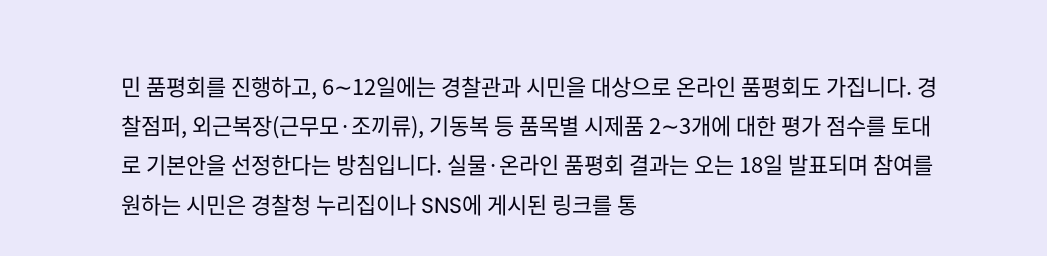민 품평회를 진행하고, 6∼12일에는 경찰관과 시민을 대상으로 온라인 품평회도 가집니다. 경찰점퍼, 외근복장(근무모·조끼류), 기동복 등 품목별 시제품 2∼3개에 대한 평가 점수를 토대로 기본안을 선정한다는 방침입니다. 실물·온라인 품평회 결과는 오는 18일 발표되며 참여를 원하는 시민은 경찰청 누리집이나 SNS에 게시된 링크를 통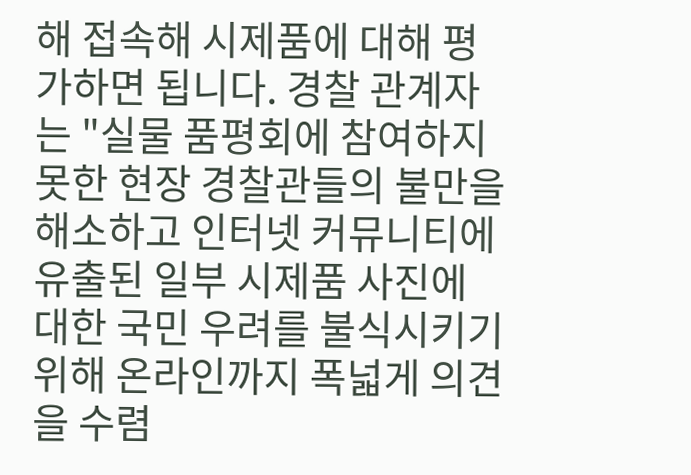해 접속해 시제품에 대해 평가하면 됩니다. 경찰 관계자는 "실물 품평회에 참여하지 못한 현장 경찰관들의 불만을 해소하고 인터넷 커뮤니티에 유출된 일부 시제품 사진에 대한 국민 우려를 불식시키기 위해 온라인까지 폭넓게 의견을 수렴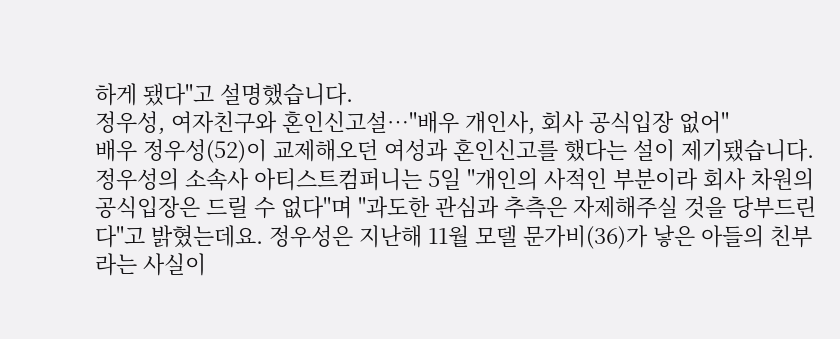하게 됐다"고 설명했습니다.
정우성, 여자친구와 혼인신고설…"배우 개인사, 회사 공식입장 없어"
배우 정우성(52)이 교제해오던 여성과 혼인신고를 했다는 설이 제기됐습니다. 정우성의 소속사 아티스트컴퍼니는 5일 "개인의 사적인 부분이라 회사 차원의 공식입장은 드릴 수 없다"며 "과도한 관심과 추측은 자제해주실 것을 당부드린다"고 밝혔는데요. 정우성은 지난해 11월 모델 문가비(36)가 낳은 아들의 친부라는 사실이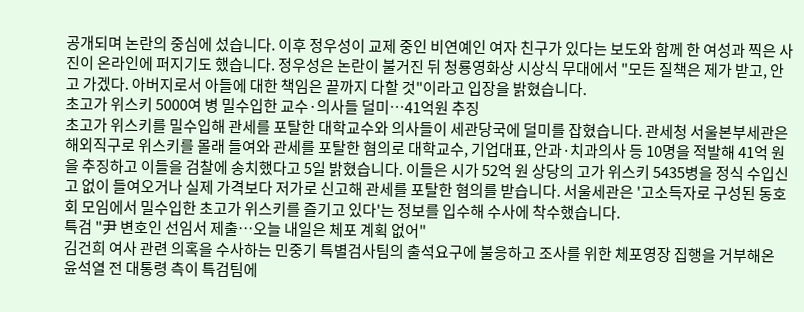공개되며 논란의 중심에 섰습니다. 이후 정우성이 교제 중인 비연예인 여자 친구가 있다는 보도와 함께 한 여성과 찍은 사진이 온라인에 퍼지기도 했습니다. 정우성은 논란이 불거진 뒤 청룡영화상 시상식 무대에서 "모든 질책은 제가 받고, 안고 가겠다. 아버지로서 아들에 대한 책임은 끝까지 다할 것"이라고 입장을 밝혔습니다.
초고가 위스키 5000여 병 밀수입한 교수·의사들 덜미…41억원 추징
초고가 위스키를 밀수입해 관세를 포탈한 대학교수와 의사들이 세관당국에 덜미를 잡혔습니다. 관세청 서울본부세관은 해외직구로 위스키를 몰래 들여와 관세를 포탈한 혐의로 대학교수, 기업대표, 안과·치과의사 등 10명을 적발해 41억 원을 추징하고 이들을 검찰에 송치했다고 5일 밝혔습니다. 이들은 시가 52억 원 상당의 고가 위스키 5435병을 정식 수입신고 없이 들여오거나 실제 가격보다 저가로 신고해 관세를 포탈한 혐의를 받습니다. 서울세관은 '고소득자로 구성된 동호회 모임에서 밀수입한 초고가 위스키를 즐기고 있다'는 정보를 입수해 수사에 착수했습니다.
특검 "尹 변호인 선임서 제출…오늘 내일은 체포 계획 없어"
김건희 여사 관련 의혹을 수사하는 민중기 특별검사팀의 출석요구에 불응하고 조사를 위한 체포영장 집행을 거부해온 윤석열 전 대통령 측이 특검팀에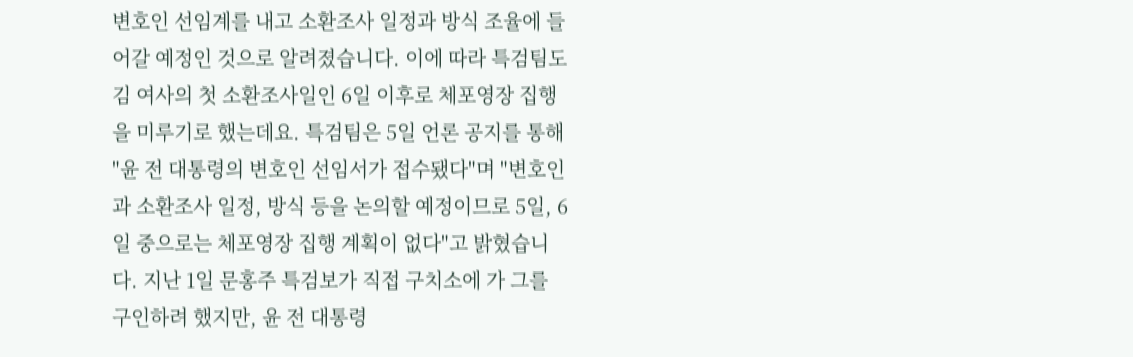변호인 선임계를 내고 소환조사 일정과 방식 조율에 들어갈 예정인 것으로 알려졌습니다. 이에 따라 특검팀도 김 여사의 첫 소환조사일인 6일 이후로 체포영장 집행을 미루기로 했는데요. 특검팀은 5일 언론 공지를 통해 "윤 전 대통령의 변호인 선임서가 접수됐다"며 "변호인과 소환조사 일정, 방식 등을 논의할 예정이므로 5일, 6일 중으로는 체포영장 집행 계획이 없다"고 밝혔습니다. 지난 1일 문홍주 특검보가 직접 구치소에 가 그를 구인하려 했지만, 윤 전 대통령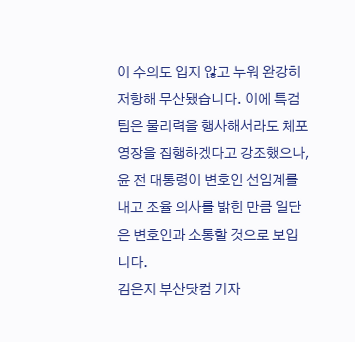이 수의도 입지 않고 누워 완강히 저항해 무산됐습니다. 이에 특검팀은 물리력을 행사해서라도 체포영장을 집행하겠다고 강조했으나, 윤 전 대통령이 변호인 선임계를 내고 조율 의사를 밝힌 만큼 일단은 변호인과 소통할 것으로 보입니다.
김은지 부산닷컴 기자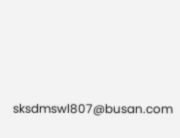sksdmswl807@busan.com